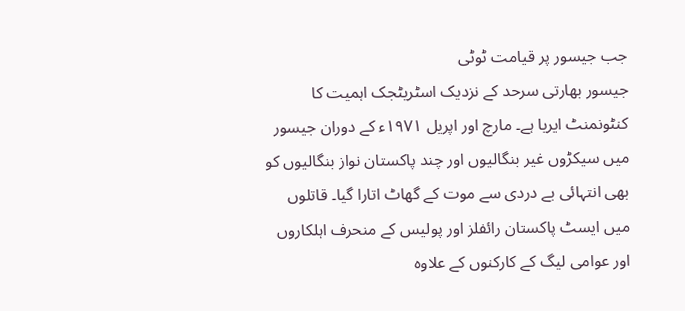جب جیسور پر قیامت ٹوٹی
جیسور بھارتی سرحد کے نزدیک اسٹریٹجک اہمیت کا کنٹونمنٹ ایریا ہے۔ مارچ اور اپریل ۱۹۷۱ء کے دوران جیسور میں سیکڑوں غیر بنگالیوں اور چند پاکستان نواز بنگالیوں کو بھی انتہائی بے دردی سے موت کے گھاٹ اتارا گیا۔ قاتلوں میں ایسٹ پاکستان رائفلز اور پولیس کے منحرف اہلکاروں اور عوامی لیگ کے کارکنوں کے علاوہ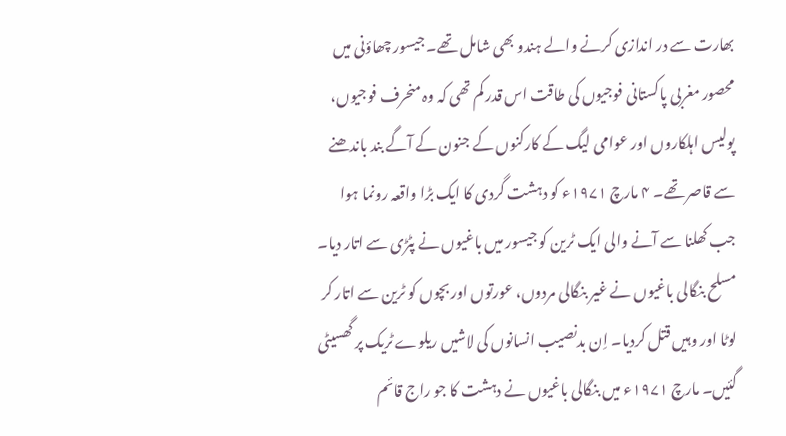بھارت سے در اندازی کرنے والے ہندو بھی شامل تھے۔ جیسور چھاؤنی میں محصور مغربی پاکستانی فوجیوں کی طاقت اس قدر کم تھی کہ وہ منحرف فوجیوں، پولیس اہلکاروں اور عوامی لیگ کے کارکنوں کے جنون کے آگے بند باندھنے سے قاصر تھے۔ ۴ مارچ ۱۹۷۱ء کو دہشت گردی کا ایک بڑا واقعہ رونما ہوا جب کھلنا سے آنے والی ایک ٹرین کو جیسور میں باغیوں نے پٹڑی سے اتار دیا۔ مسلح بنگالی باغیوں نے غیر بنگالی مردوں، عورتوں اور بچوں کو ٹرین سے اتار کر لوٹا اور وہیں قتل کردیا۔ اِن بدنصیب انسانوں کی لاشیں ریلوے ٹریک پر گھسیٹی گئیں۔ مارچ ۱۹۷۱ء میں بنگالی باغیوں نے دہشت کا جو راج قائم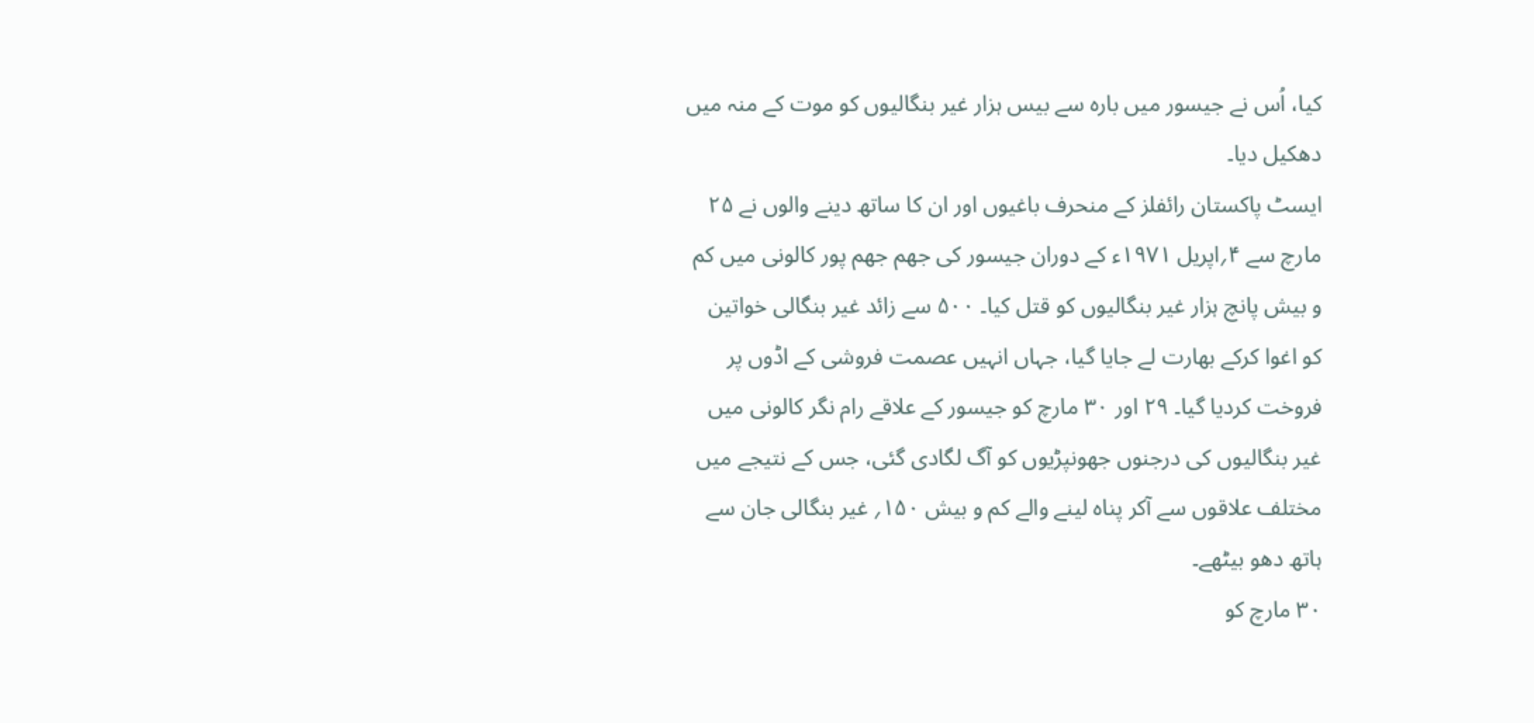کیا، اُس نے جیسور میں بارہ سے بیس ہزار غیر بنگالیوں کو موت کے منہ میں دھکیل دیا۔
ایسٹ پاکستان رائفلز کے منحرف باغیوں اور ان کا ساتھ دینے والوں نے ۲۵ مارچ سے ۴؍اپریل ۱۹۷۱ء کے دوران جیسور کی جھم جھم پور کالونی میں کم و بیش پانچ ہزار غیر بنگالیوں کو قتل کیا۔ ۵۰۰ سے زائد غیر بنگالی خواتین کو اغوا کرکے بھارت لے جایا گیا، جہاں انہیں عصمت فروشی کے اڈوں پر فروخت کردیا گیا۔ ۲۹ اور ۳۰ مارچ کو جیسور کے علاقے رام نگر کالونی میں غیر بنگالیوں کی درجنوں جھونپڑیوں کو آگ لگادی گئی، جس کے نتیجے میں مختلف علاقوں سے آکر پناہ لینے والے کم و بیش ۱۵۰؍ غیر بنگالی جان سے ہاتھ دھو بیٹھے۔
۳۰ مارچ کو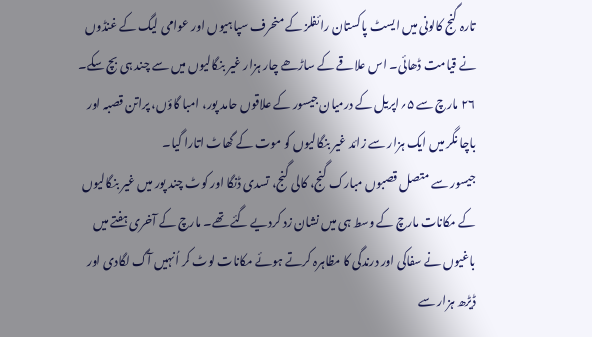تارہ گنج کالونی میں ایسٹ پاکستان رائفلز کے منحرف سپاہیوں اور عوامی لیگ کے غنڈوں نے قیامت ڈھائی۔ اس علاقے کے ساڑھے چار ہزار غیر بنگالیوں میں سے چند ہی بچ سکے۔ ۲۶ مارچ سے ۵؍اپریل کے درمیان جیسور کے علاقوں حامد پور، امبا گاؤں، پراتن قصبہ اور باچا نگر میں ایک ہزار سے زائد غیر بنگالیوں کو موت کے گھاٹ اتارا گیا۔
جیسور سے متصل قصبوں مبارک گنج، کالی گنج، تسدی ڈنگا اور کوٹ چند پور میں غیر بنگالیوں کے مکانات مارچ کے وسط ہی میں نشان زد کردیے گئے تھے۔ مارچ کے آخری ہفتے میں باغیوں نے سفاکی اور درندگی کا مظاہرہ کرتے ہوئے مکانات لوٹ کر اُنہیں آگ لگادی اور ڈیڑھ ہزار سے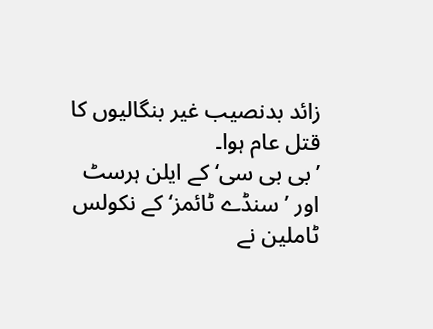زائد بدنصیب غیر بنگالیوں کا قتل عام ہوا۔
’بی بی سی‘ کے ایلن ہرسٹ اور ’سنڈے ٹائمز‘ کے نکولس ٹاملین نے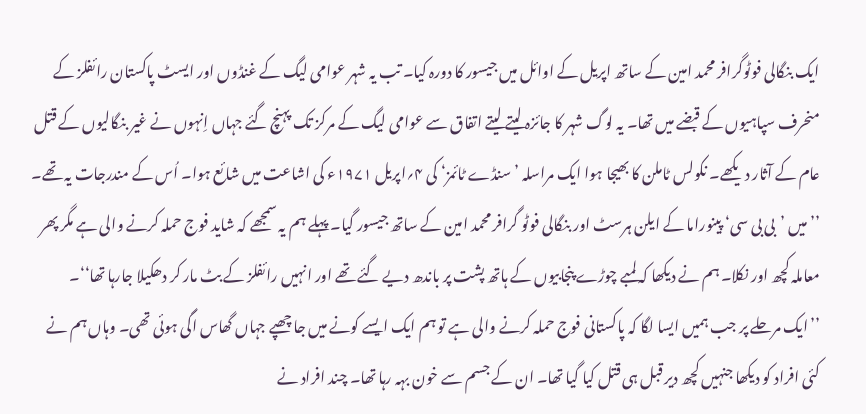ایک بنگالی فوٹوگرافر محمد امین کے ساتھ اپریل کے اوائل میں جیسور کا دورہ کیا۔ تب یہ شہر عوامی لیگ کے غنڈوں اور ایسٹ پاکستان رائفلز کے منحرف سپاہیوں کے قبضے میں تھا۔ یہ لوگ شہر کا جائزہ لیتے لیتے اتفاق سے عوامی لیگ کے مرکز تک پہنچ گئے جہاں اِنہوں نے غیر بنگالیوں کے قتل عام کے آثار دیکھے۔ نکولس ٹاملن کا بھیجا ہوا ایک مراسلہ ’سنڈے ٹائمز‘ کی ۴؍اپریل ۱۹۷۱ء کی اشاعت میں شائع ہوا۔ اُس کے مندرجات یہ تھے۔ ’’میں ’بی بی سی‘ پینوراما کے ایلن ہرسٹ اور بنگالی فوٹو گرافر محمد امین کے ساتھ جیسور گیا۔ پہلے ہم یہ سمجھے کہ شاید فوج حملہ کرنے والی ہے مگر پھر معاملہ کچھ اور نکلا۔ ہم نے دیکھا کہ لمبے چوڑے پنجابیوں کے ہاتھ پشت پر باندھ دیے گئے تھے اور انہیں رائفلز کے بٹ مار کر دھکیلا جارہا تھا‘‘۔
’’ایک مرحلے پر جب ہمیں ایسا لگا کہ پاکستانی فوج حملہ کرنے والی ہے تو ہم ایک ایسے کونے میں جا چھپے جہاں گھاس اگی ہوئی تھی۔ وہاں ہم نے کئی افراد کو دیکھا جنہیں کچھ دیر قبل ہی قتل کیا گیا تھا۔ ان کے جسم سے خون بہہ رہا تھا۔ چند افراد نے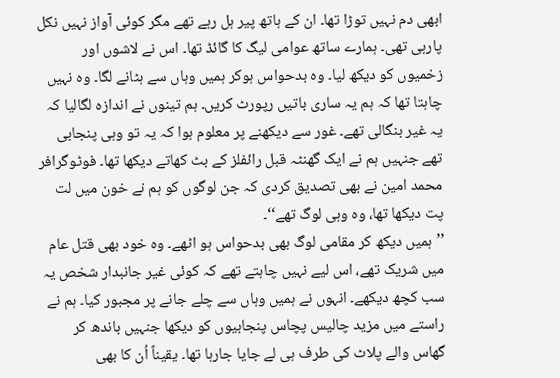ابھی دم نہیں توڑا تھا۔ ان کے ہاتھ پیر ہل رہے تھے مگر کوئی آواز نہیں نکل پارہی تھی۔ ہمارے ساتھ عوامی لیگ کا گائڈ تھا۔ اس نے لاشوں اور زخمیوں کو دیکھ لیا۔ وہ بدحواس ہوکر ہمیں وہاں سے ہٹانے لگا۔ وہ نہیں چاہتا تھا کہ ہم یہ ساری باتیں رپورٹ کریں۔ ہم تینوں نے اندازہ لگالیا کہ یہ غیر بنگالی تھے۔ غور سے دیکھنے پر معلوم ہوا کہ یہ تو وہی پنجابی تھے جنہیں ہم نے ایک گھنٹہ قبل رائفلز کے بٹ کھاتے دیکھا تھا۔ فوٹوگرافر محمد امین نے بھی تصدیق کردی کہ جن لوگوں کو ہم نے خون میں لت پت دیکھا تھا، وہ وہی لوگ تھے‘‘۔
’’ہمیں دیکھ کر مقامی لوگ بھی بدحواس ہو اٹھے۔ وہ خود بھی قتل عام میں شریک تھے، اس لیے نہیں چاہتے تھے کہ کوئی غیر جانبدار شخص یہ سب کچھ دیکھے۔ انہوں نے ہمیں وہاں سے چلے جانے پر مجبور کیا۔ ہم نے راستے میں مزید چالیس پچاس پنجابیوں کو دیکھا جنہیں باندھ کر گھاس والے پلاٹ کی طرف ہی لے جایا جارہا تھا۔ یقیناً اُن کا بھی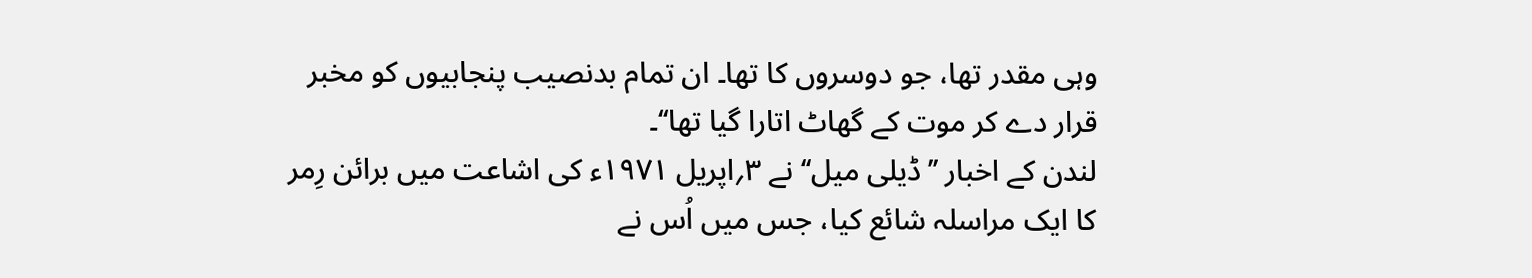وہی مقدر تھا، جو دوسروں کا تھا۔ ان تمام بدنصیب پنجابیوں کو مخبر قرار دے کر موت کے گھاٹ اتارا گیا تھا‘‘۔
لندن کے اخبار ’’ڈیلی میل‘‘ نے ۳؍اپریل ۱۹۷۱ء کی اشاعت میں برائن رِمر کا ایک مراسلہ شائع کیا، جس میں اُس نے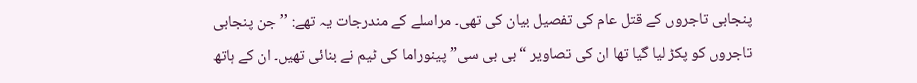پنجابی تاجروں کے قتل عام کی تفصیل بیان کی تھی۔ مراسلے کے مندرجات یہ تھے: ’’جن پنجابی تاجروں کو پکڑ لیا گیا تھا ان کی تصاویر “بی بی سی” پینوراما کی ٹیم نے بنائی تھیں۔ ان کے ہاتھ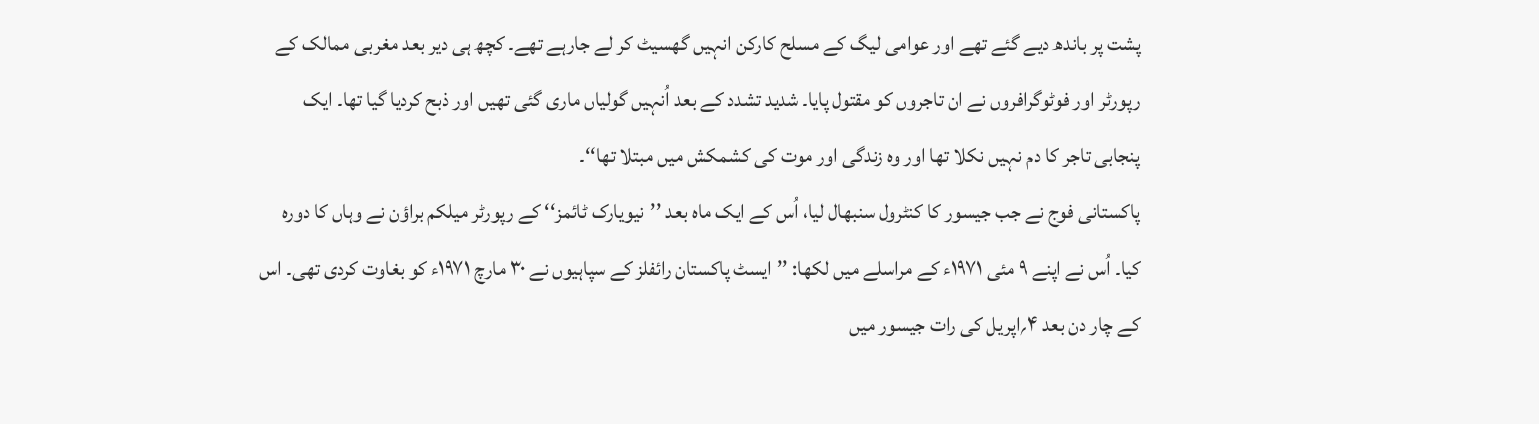پشت پر باندھ دیے گئے تھے اور عوامی لیگ کے مسلح کارکن انہیں گھسیٹ کر لے جارہے تھے۔ کچھ ہی دیر بعد مغربی ممالک کے رپورٹر اور فوٹوگرافروں نے ان تاجروں کو مقتول پایا۔ شدید تشدد کے بعد اُنہیں گولیاں ماری گئی تھیں اور ذبح کردیا گیا تھا۔ ایک پنجابی تاجر کا دم نہیں نکلا تھا اور وہ زندگی اور موت کی کشمکش میں مبتلا تھا‘‘۔
پاکستانی فوج نے جب جیسور کا کنٹرول سنبھال لیا، اُس کے ایک ماہ بعد ’’نیویارک ٹائمز‘‘ کے رپورٹر میلکم براؤن نے وہاں کا دورہ کیا۔ اُس نے اپنے ۹ مئی ۱۹۷۱ء کے مراسلے میں لکھا: ’’ایسٹ پاکستان رائفلز کے سپاہیوں نے ۳۰ مارچ ۱۹۷۱ء کو بغاوت کردی تھی۔ اس کے چار دن بعد ۴؍اپریل کی رات جیسور میں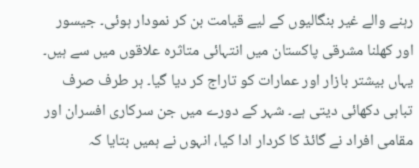رہنے والے غیر بنگالیوں کے لیے قیامت بن کر نمودار ہوئی۔ جیسور اور کھلنا مشرقی پاکستان میں انتہائی متاثرہ علاقوں میں سے ہیں۔ یہاں بیشتر بازار اور عمارات کو تاراج کر دیا گیا۔ ہر طرف صرف تباہی دکھائی دیتی ہے۔ شہر کے دورے میں جن سرکاری افسران اور مقامی افراد نے گائڈ کا کردار ادا کیا، انہوں نے ہمیں بتایا کہ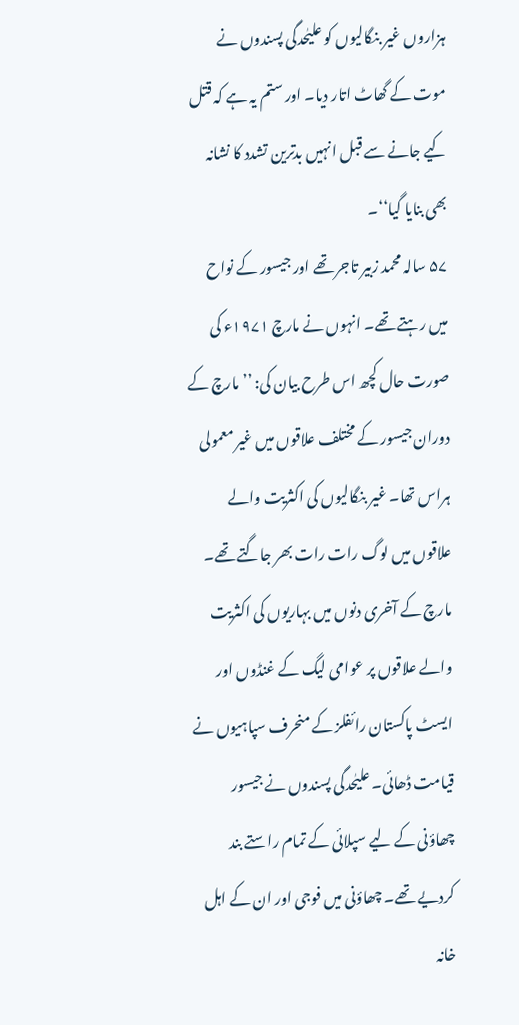ہزاروں غیر بنگالیوں کو علیٰحدگی پسندوں نے موت کے گھاٹ اتار دیا۔ اور ستم یہ ہے کہ قتل کیے جانے سے قبل انہیں بدترین تشدد کا نشانہ بھی بنایا گیا‘‘۔
۵۷ سالہ محمد زبیر تاجر تھے اور جیسور کے نواح میں رہتے تھے۔ انہوں نے مارچ ۱۹۷۱ء کی صورت حال کچھ اس طرح بیان کی: ’’مارچ کے دوران جیسور کے مختلف علاقوں میں غیر معمولی ہراس تھا۔ غیر بنگالیوں کی اکثریت والے علاقوں میں لوگ رات رات بھر جاگتے تھے۔ مارچ کے آخری دنوں میں بہاریوں کی اکثریت والے علاقوں پر عوامی لیگ کے غنڈوں اور ایسٹ پاکستان رائفلز کے منحرف سپاہیوں نے قیامت ڈھائی۔ علیٰحدگی پسندوں نے جیسور چھاؤنی کے لیے سپلائی کے تمام راستے بند کردیے تھے۔ چھاؤنی میں فوجی اور ان کے اہل خانہ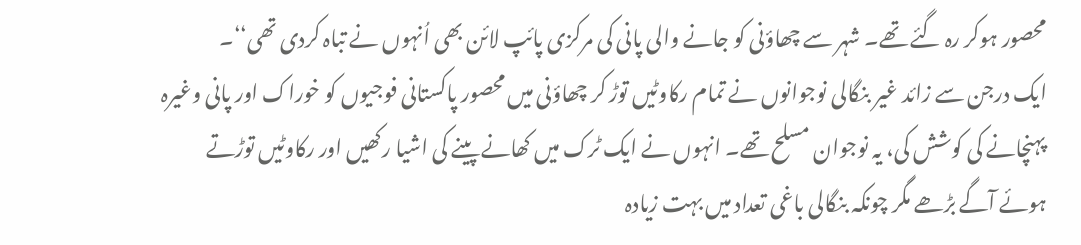محصور ہوکر رہ گئے تھے۔ شہر سے چھاؤنی کو جانے والی پانی کی مرکزی پائپ لائن بھی اُنہوں نے تباہ کردی تھی‘‘۔
ایک درجن سے زائد غیر بنگالی نوجوانوں نے تمام رکاوٹیں توڑ کر چھاؤنی میں محصور پاکستانی فوجیوں کو خوراک اور پانی وغیرہ پہنچانے کی کوشش کی، یہ نوجوان مسلح تھے۔ انہوں نے ایک ٹرک میں کھانے پینے کی اشیا رکھیں اور رکاوٹیں توڑتے ہوئے آگے بڑھے مگر چونکہ بنگالی باغی تعداد میں بہت زیادہ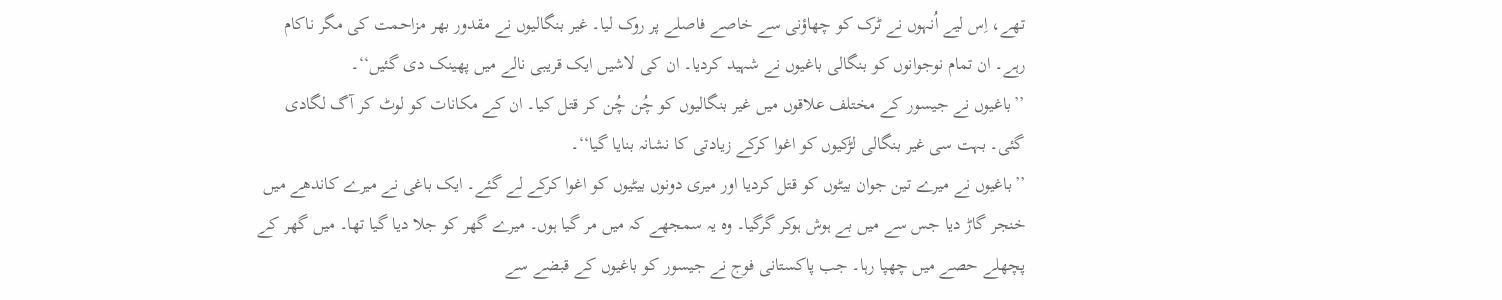تھے، اِس لیے اُنہوں نے ٹرک کو چھاؤنی سے خاصے فاصلے پر روک لیا۔ غیر بنگالیوں نے مقدور بھر مزاحمت کی مگر ناکام رہے۔ ان تمام نوجوانوں کو بنگالی باغیوں نے شہید کردیا۔ ان کی لاشیں ایک قریبی نالے میں پھینک دی گئیں‘‘۔
’’باغیوں نے جیسور کے مختلف علاقوں میں غیر بنگالیوں کو چُن چُن کر قتل کیا۔ ان کے مکانات کو لوٹ کر آگ لگادی گئی۔ بہت سی غیر بنگالی لڑکیوں کو اغوا کرکے زیادتی کا نشانہ بنایا گیا‘‘۔
’’باغیوں نے میرے تین جوان بیٹوں کو قتل کردیا اور میری دونوں بیٹیوں کو اغوا کرکے لے گئے۔ ایک باغی نے میرے کاندھے میں خنجر گاڑ دیا جس سے میں بے ہوش ہوکر گرگیا۔ وہ یہ سمجھے کہ میں مر گیا ہوں۔ میرے گھر کو جلا دیا گیا تھا۔ میں گھر کے پچھلے حصے میں چھپا رہا۔ جب پاکستانی فوج نے جیسور کو باغیوں کے قبضے سے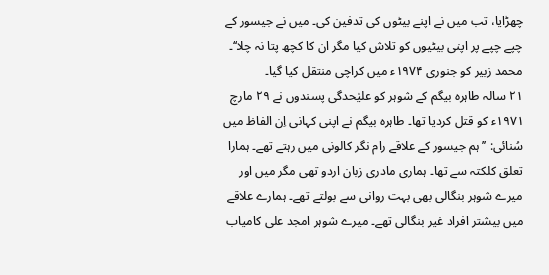چھڑایا، تب میں نے اپنے بیٹوں کی تدفین کی۔ میں نے جیسور کے چپے چپے پر اپنی بیٹیوں کو تلاش کیا مگر ان کا کچھ پتا نہ چلا‘‘۔ محمد زبیر کو جنوری ۱۹۷۴ء میں کراچی منتقل کیا گیا۔
۲۱ سالہ طاہرہ بیگم کے شوہر کو علیٰحدگی پسندوں نے ۲۹ مارچ ۱۹۷۱ء کو قتل کردیا تھا۔ طاہرہ بیگم نے اپنی کہانی اِن الفاظ میں سُنائی: ’’ہم جیسور کے علاقے رام نگر کالونی میں رہتے تھے۔ ہمارا تعلق کلکتہ سے تھا۔ ہماری مادری زبان اردو تھی مگر میں اور میرے شوہر بنگالی بھی بہت روانی سے بولتے تھے۔ ہمارے علاقے میں بیشتر افراد غیر بنگالی تھے۔ میرے شوہر امجد علی کامیاب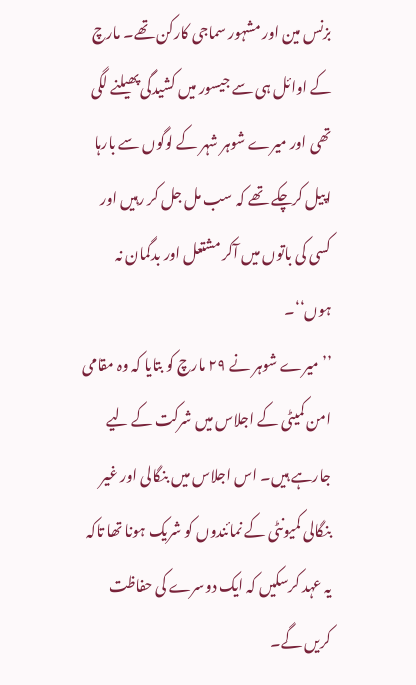بزنس مین اور مشہور سماجی کارکن تھے۔ مارچ کے اوائل ہی سے جیسور میں کشیدگی پھیلنے لگی تھی اور میرے شوہر شہر کے لوگوں سے بارہا اپیل کرچکے تھے کہ سب مل جل کر رہیں اور کسی کی باتوں میں آکر مشتعل اور بدگمان نہ ہوں‘‘۔
’’میرے شوہر نے ۲۹ مارچ کو بتایا کہ وہ مقامی امن کمیٹی کے اجلاس میں شرکت کے لیے جارہے ہیں۔ اس اجلاس میں بنگالی اور غیر بنگالی کمیونٹی کے نمائندوں کو شریک ہونا تھا تاکہ یہ عہد کرسکیں کہ ایک دوسرے کی حفاظت کریں گے۔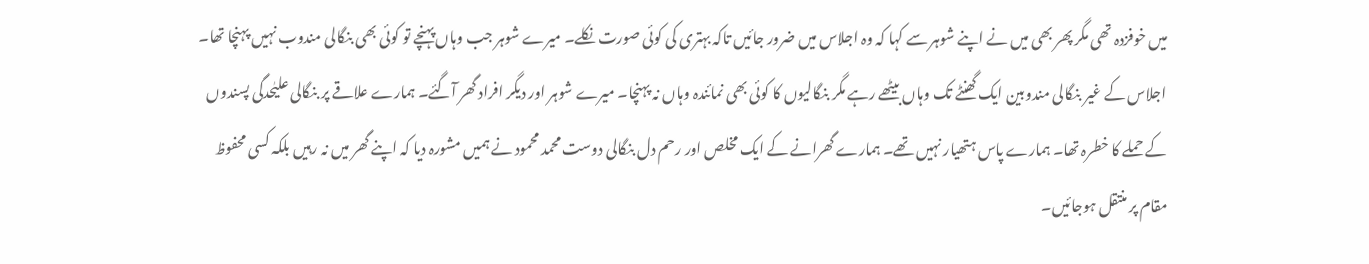میں خوفزدہ تھی مگر پھر بھی میں نے اپنے شوہر سے کہا کہ وہ اجلاس میں ضرور جائیں تاکہ بہتری کی کوئی صورت نکلے۔ میرے شوہر جب وہاں پہنچے تو کوئی بھی بنگالی مندوب نہیں پہنچا تھا۔ اجلاس کے غیر بنگالی مندوبین ایک گھنٹے تک وہاں بیٹھے رہے مگر بنگالیوں کا کوئی بھی نمائندہ وہاں نہ پہنچا۔ میرے شوہر اور دیگر افراد گھر آگئے۔ ہمارے علاقے پر بنگالی علیٰحدگی پسندوں کے حملے کا خطرہ تھا۔ ہمارے پاس ہتھیار نہیں تھے۔ ہمارے گھرانے کے ایک مخلص اور رحم دل بنگالی دوست محمد محمود نے ہمیں مشورہ دیا کہ اپنے گھر میں نہ رہیں بلکہ کسی محفوظ مقام پر منتقل ہوجائیں۔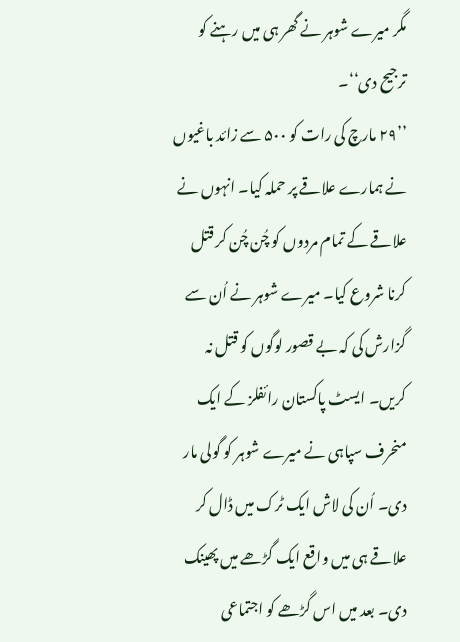مگر میرے شوہر نے گھر ہی میں رہنے کو ترجیح دی‘‘۔
’’۲۹ مارچ کی رات کو ۵۰۰ سے زائد باغیوں نے ہمارے علاقے پر حملہ کیا۔ انہوں نے علاقے کے تمام مردوں کو چُن چُن کر قتل کرنا شروع کیا۔ میرے شوہر نے اُن سے گزارش کی کہ بے قصور لوگوں کو قتل نہ کریں۔ ایسٹ پاکستان رائفلز کے ایک منحرف سپاہی نے میرے شوہر کو گولی مار دی۔ اُن کی لاش ایک ٹرک میں ڈال کر علاقے ہی میں واقع ایک گڑھے میں پھینک دی۔ بعد میں اس گڑھے کو اجتماعی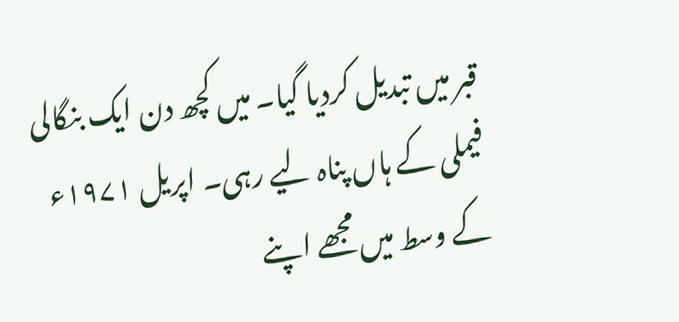قبر میں تبدیل کردیا گیا۔ میں کچھ دن ایک بنگالی فیملی کے ہاں پناہ لیے رہی۔ اپریل ۱۹۷۱ء کے وسط میں مجھے اپنے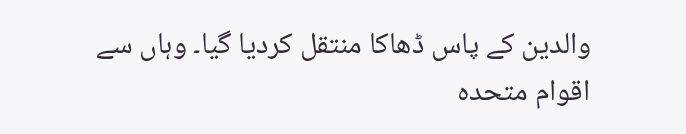والدین کے پاس ڈھاکا منتقل کردیا گیا۔ وہاں سے اقوام متحدہ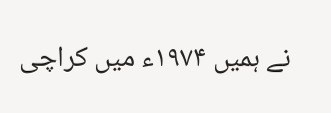نے ہمیں ۱۹۷۴ء میں کراچی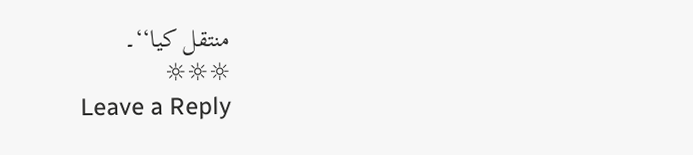منتقل کیا‘‘۔
☼☼☼
Leave a Reply